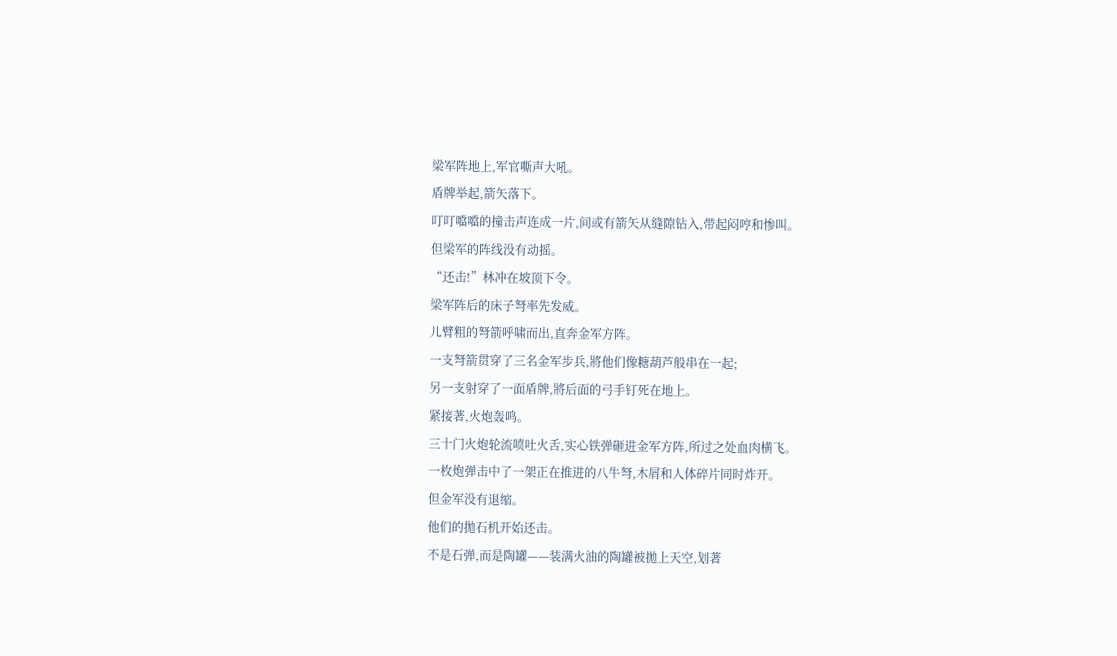梁军阵地上,军官嘶声大吼。
盾牌举起,箭矢落下。
叮叮噹噹的撞击声连成一片,间或有箭矢从缝隙钻入,带起闷哼和惨叫。
但梁军的阵线没有动摇。
“还击!”林冲在坡顶下令。
梁军阵后的床子弩率先发威。
儿臂粗的弩箭呼啸而出,直奔金军方阵。
一支弩箭贯穿了三名金军步兵,將他们像糖葫芦般串在一起;
另一支射穿了一面盾牌,將后面的弓手钉死在地上。
紧接著,火炮轰鸣。
三十门火炮轮流喷吐火舌,实心铁弹砸进金军方阵,所过之处血肉横飞。
一枚炮弹击中了一架正在推进的八牛弩,木屑和人体碎片同时炸开。
但金军没有退缩。
他们的拋石机开始还击。
不是石弹,而是陶罐——装满火油的陶罐被拋上天空,划著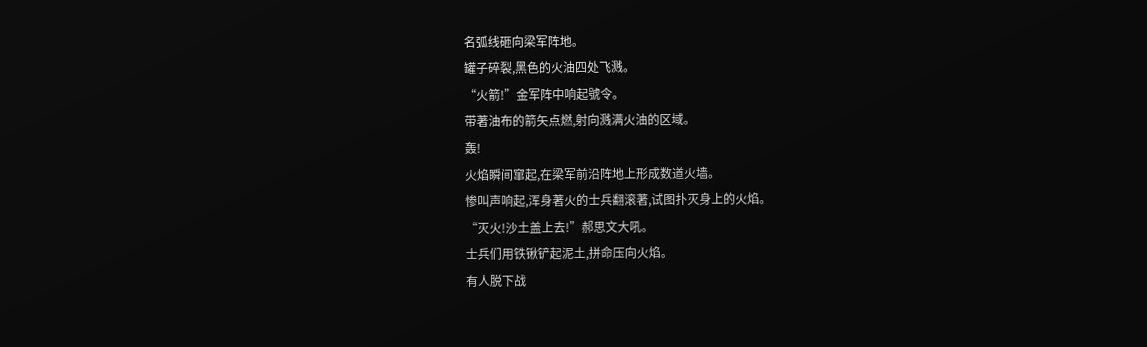名弧线砸向梁军阵地。
罐子碎裂,黑色的火油四处飞溅。
“火箭!”金军阵中响起號令。
带著油布的箭矢点燃,射向溅满火油的区域。
轰!
火焰瞬间窜起,在梁军前沿阵地上形成数道火墙。
惨叫声响起,浑身著火的士兵翻滚著,试图扑灭身上的火焰。
“灭火!沙土盖上去!”郝思文大吼。
士兵们用铁锹铲起泥土,拼命压向火焰。
有人脱下战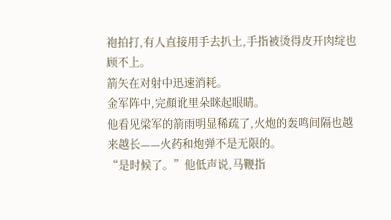袍拍打,有人直接用手去扒土,手指被烫得皮开肉绽也顾不上。
箭矢在对射中迅速消耗。
金军阵中,完顏讹里朵眯起眼睛。
他看见梁军的箭雨明显稀疏了,火炮的轰鸣间隔也越来越长——火药和炮弹不是无限的。
“是时候了。”他低声说,马鞭指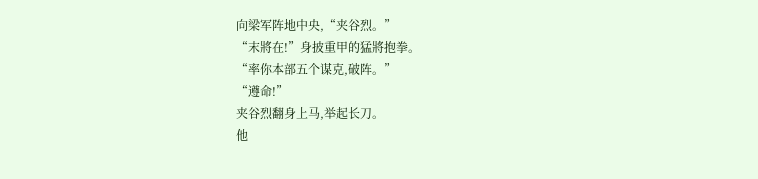向梁军阵地中央,“夹谷烈。”
“末將在!”身披重甲的猛將抱拳。
“率你本部五个谋克,破阵。”
“遵命!”
夹谷烈翻身上马,举起长刀。
他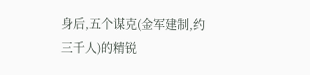身后,五个谋克(金军建制,约三千人)的精锐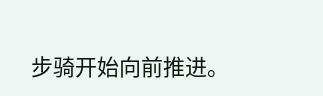步骑开始向前推进。